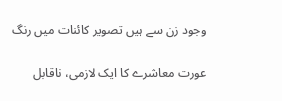وجود زن سے ہیں تصویر کائنات میں رنگ

عورت معاشرے کا ایک لازمی، ناقابل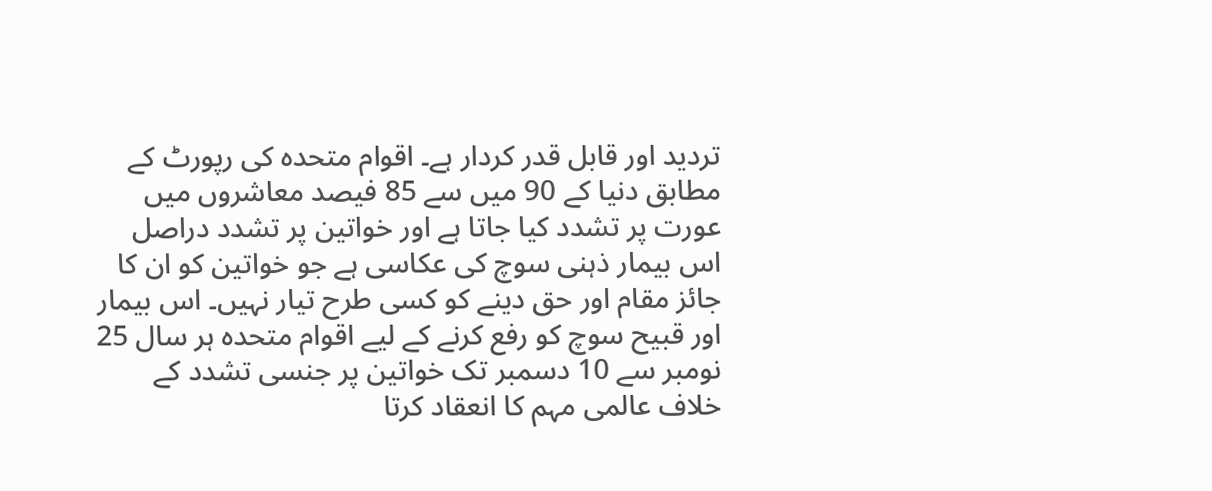تردید اور قابل قدر کردار ہے۔ اقوام متحدہ کی رپورٹ کے مطابق دنیا کے 90 میں سے 85 فیصد معاشروں میں عورت پر تشدد کیا جاتا ہے اور خواتین پر تشدد دراصل اس بیمار ذہنی سوچ کی عکاسی ہے جو خواتین کو ان کا جائز مقام اور حق دینے کو کسی طرح تیار نہیں۔ اس بیمار اور قبیح سوچ کو رفع کرنے کے لیے اقوام متحدہ ہر سال 25 نومبر سے 10 دسمبر تک خواتین پر جنسی تشدد کے خلاف عالمی مہم کا انعقاد کرتا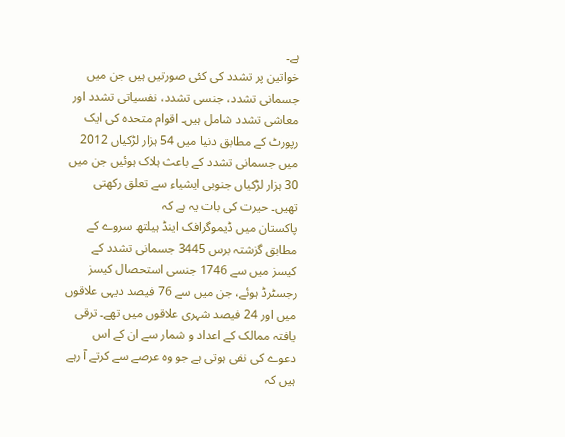ہے۔
خواتین پر تشدد کی کئی صورتیں ہیں جن میں جسمانی تشدد، جنسی تشدد، نفسیاتی تشدد اور معاشی تشدد شامل ہیں۔ اقوام متحدہ کی ایک رپورٹ کے مطابق دنیا میں 54 ہزار لڑکیاں 2012 میں جسمانی تشدد کے باعث ہلاک ہوئیں جن میں 30 ہزار لڑکیاں جنوبی ایشیاء سے تعلق رکھتی تھیں۔ حیرت کی بات یہ ہے کہ
پاکستان میں ڈیموگرافک اینڈ ہیلتھ سروے کے مطابق گزشتہ برس 3445 جسمانی تشدد کے کیسز میں سے 1746 جنسی استحصال کیسز رجسٹرڈ ہوئے، جن میں سے 76 فیصد دیہی علاقوں میں اور 24 فیصد شہری علاقوں میں تھے۔ ترقی یافتہ ممالک کے اعداد و شمار سے ان کے اس دعوے کی نفی ہوتی ہے جو وہ عرصے سے کرتے آ رہے ہیں کہ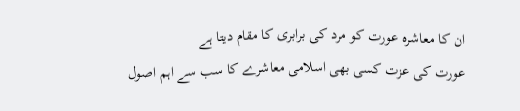ان کا معاشرہ عورت کو مرد کی برابری کا مقام دیتا ہے
عورت کی عزت کسی بھی اسلامی معاشرے کا سب سے اہم اصول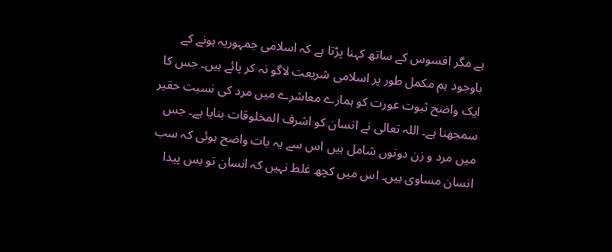ہے مگر افسوس کے ساتھ کہنا پڑتا ہے کہ اسلامی جمہوریہ ہونے کے باوجود ہم مکمل طور پر اسلامی شریعت لاگو نہ کر پائے ہیں۔ جس کا ایک واضح ثبوت عورت کو ہمارے معاشرے میں مرد کی نسبت حقیر سمجھنا ہے۔ اللہ تعالی نے انسان کو اشرف المخلوقات بنایا ہے۔ جس میں مرد و زن دونوں شامل ہیں اس سے یہ بات واضح ہوئی کہ سب انسان مساوی ہیں۔ اس میں کچھ غلط نہیں کہ انسان تو بس پیدا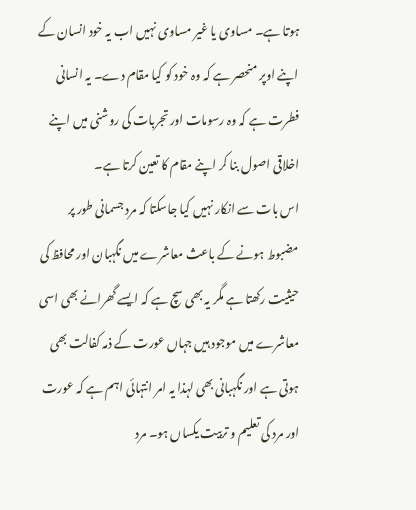ہوتا ہے۔ مساوی یا غیر مساوی نہیں اب یہ خود انسان کے اپنے اوپر منحصر ہے کہ وہ خود کو کیا مقام دے۔ یہ انسانی فطرت ہے کہ وہ رسومات اور تجربات کی روشنی میں اپنے اخلاقی اصول بنا کر اپنے مقام کا تعین کرتا ہے۔
اس بات سے انکار نہیں کیا جاسکتا کہ مرد جسمانی طور پر مضبوط ہونے کے باعث معاشرے میں نگہبان اور محافظ کی حیثیت رکھتا ہے مگر یہ بھی سچ ہے کہ ایسے گھرانے بھی اسی معاشرے میں موجود ہیں جہاں عورت کے ذمہ کفالت بھی ہوتی ہے اور نگہبانی بھی لہذا یہ امر انتہائی اہم ہے کہ عورت اور مرد کی تعلیم و تربیت یکساں ہو۔ مرد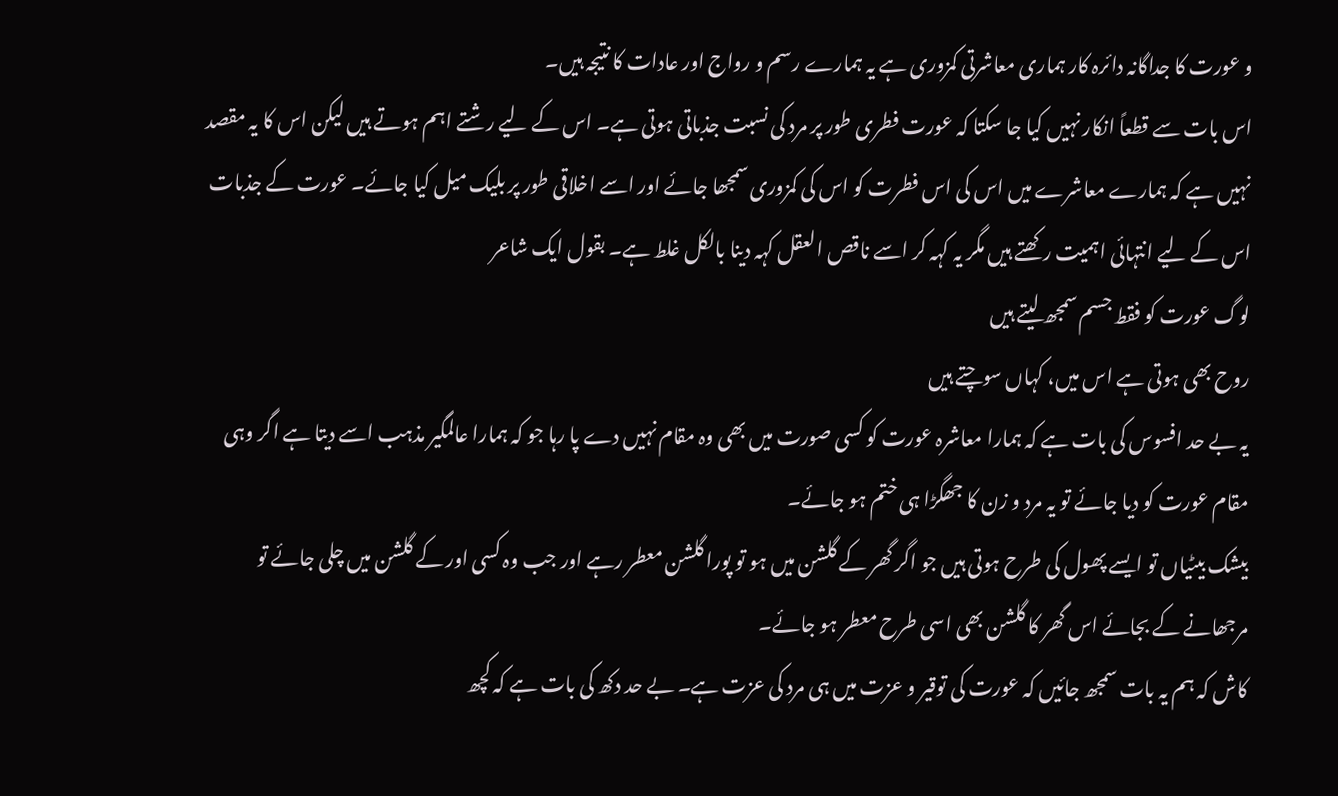و عورت کا جداگانہ دائرہ کار ہماری معاشرتی کمزوری ہے یہ ہمارے رسم و رواج اور عادات کا نتیجہ ہیں۔
اس بات سے قطعاً انکار نہیں کیا جا سکتا کہ عورت فطری طور پر مرد کی نسبت جذباتی ہوتی ہے۔ اس کے لیے رشتے اہم ہوتے ہیں لیکن اس کا یہ مقصد نہیں ہے کہ ہمارے معاشرے میں اس کی اس فطرت کو اس کی کمزوری سمجھا جائے اور اسے اخلاقی طور پر بلیک میل کیا جائے۔ عورت کے جذبات اس کے لیے انتہائی اہمیت رکھتے ہیں مگر یہ کہہ کر اسے ناقص العقل کہہ دینا بالکل غلط ہے۔ بقول ایک شاعر
لوگ عورت کو فقط جسم سمجھ لیتے ہیں
روح بھی ہوتی ہے اس میں، کہاں سوچتے ہیں
یہ بے حد افسوس کی بات ہے کہ ہمارا معاشرہ عورت کو کسی صورت میں بھی وہ مقام نہیں دے پا رہا جو کہ ہمارا عالمگیر مذہب اسے دیتا ہے اگر وہی مقام عورت کو دیا جائے تو یہ مرد و زن کا جھگڑا ہی ختم ہو جائے۔
بیشک بیٹیاں تو ایسے پھول کی طرح ہوتی ہیں جو اگر گھر کے گلشن میں ہو تو پورا گلشن معطر رہے اور جب وہ کسی اور کے گلشن میں چلی جائے تو مرجھانے کے بجائے اس گھر کا گلشن بھی اسی طرح معطر ہو جائے۔
کاش کہ ہم یہ بات سمجھ جائیں کہ عورت کی توقیر و عزت میں ہی مرد کی عزت ہے۔ بے حد دکھ کی بات ہے کہ کچھ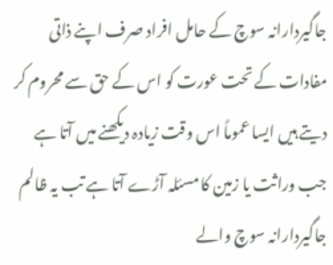جاگیردارانہ سوچ کے حامل افراد صرف اپنے ذاتی مفادات کے تحت عورت کو اس کے حق سے محروم کر دیتے ہیں ایسا عموماً اس وقت زیادہ دیکھنے میں آتا ہے جب وراثت یا زمین کا مسئلہ آڑے آتا ہے تب یہ ظالم جاگیردارانہ سوچ والے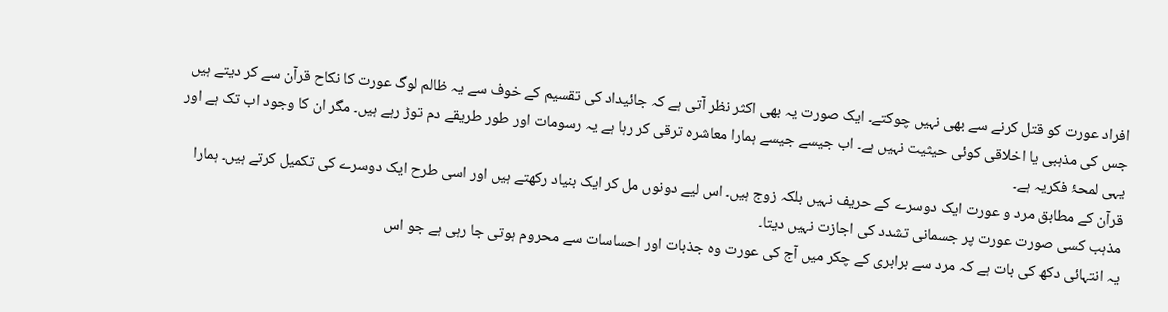افراد عورت کو قتل کرنے سے بھی نہیں چوکتے۔ ایک صورت یہ بھی اکثر نظر آتی ہے کہ جائیداد کی تقسیم کے خوف سے یہ ظالم لوگ عورت کا نکاح قرآن سے کر دیتے ہیں جس کی مذہبی یا اخلاقی کوئی حیثیت نہیں ہے۔ اب جیسے جیسے ہمارا معاشرہ ترقی کر رہا ہے یہ رسومات اور طور طریقے دم توڑ رہے ہیں۔ مگر ان کا وجود اب تک ہے اور یہی لمحۂ فکریہ ہے۔
قرآن کے مطابق مرد و عورت ایک دوسرے کے حریف نہیں بلکہ زوج ہیں۔ اس لیے دونوں مل کر ایک بنیاد رکھتے ہیں اور اسی طرح ایک دوسرے کی تکمیل کرتے ہیں۔ ہمارا مذہب کسی صورت عورت پر جسمانی تشدد کی اجازت نہیں دیتا۔
یہ انتہائی دکھ کی بات ہے کہ مرد سے برابری کے چکر میں آج کی عورت وہ جذبات اور احساسات سے محروم ہوتی جا رہی ہے جو اس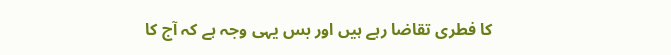کا فطری تقاضا رہے ہیں اور بس یہی وجہ ہے کہ آج کا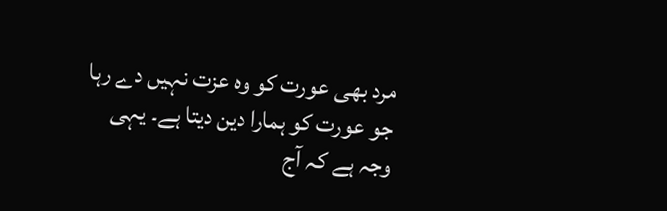مرد بھی عورت کو وہ عزت نہیں دے رہا جو عورت کو ہمارا دین دیتا ہے۔ یہی وجہ ہے کہ آج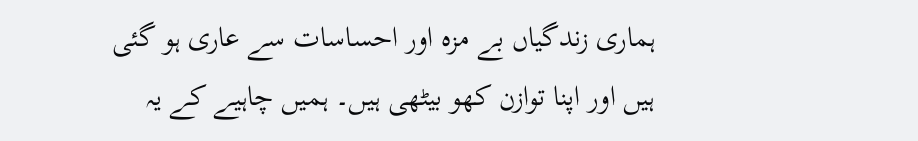ہماری زندگیاں بے مزہ اور احساسات سے عاری ہو گئی ہیں اور اپنا توازن کھو بیٹھی ہیں۔ ہمیں چاہیے کے یہ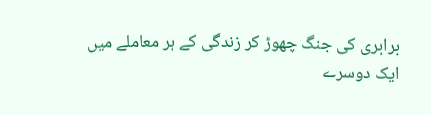برابری کی جنگ چھوڑ کر زندگی کے ہر معاملے میں ایک دوسرے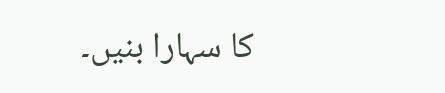کا سہارا بنیں۔